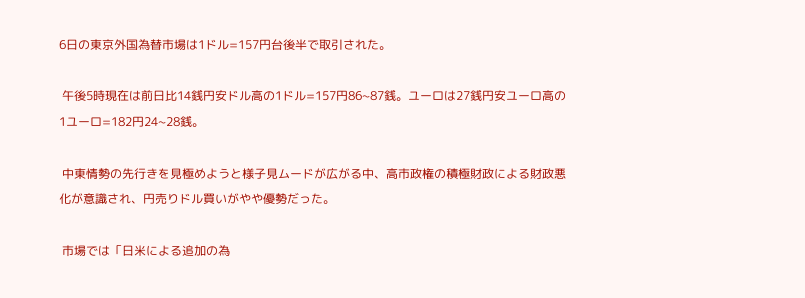6日の東京外国為替市場は1ドル=157円台後半で取引された。

 午後5時現在は前日比14銭円安ドル高の1ドル=157円86~87銭。ユーロは27銭円安ユーロ高の1ユーロ=182円24~28銭。

 中東情勢の先行きを見極めようと様子見ムードが広がる中、高市政権の積極財政による財政悪化が意識され、円売りドル買いがやや優勢だった。

 市場では「日米による追加の為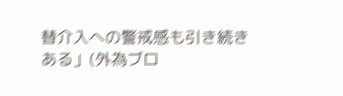替介入への警戒感も引き続きある」(外為ブロ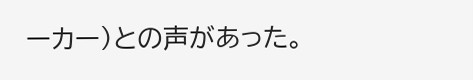ーカー)との声があった。